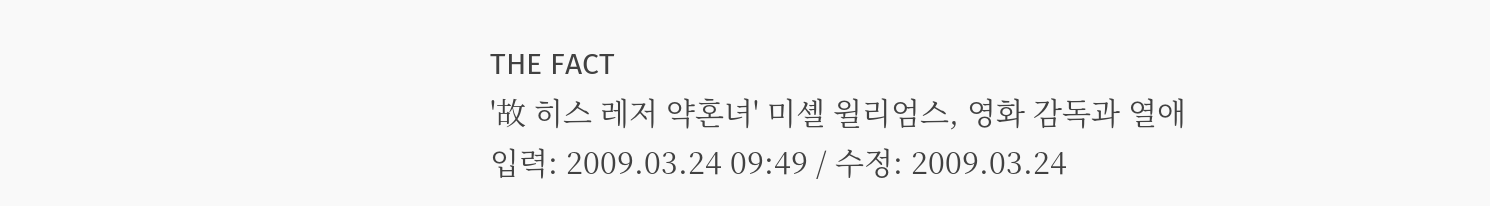THE FACT
'故 히스 레저 약혼녀' 미셸 윌리엄스, 영화 감독과 열애
입력: 2009.03.24 09:49 / 수정: 2009.03.24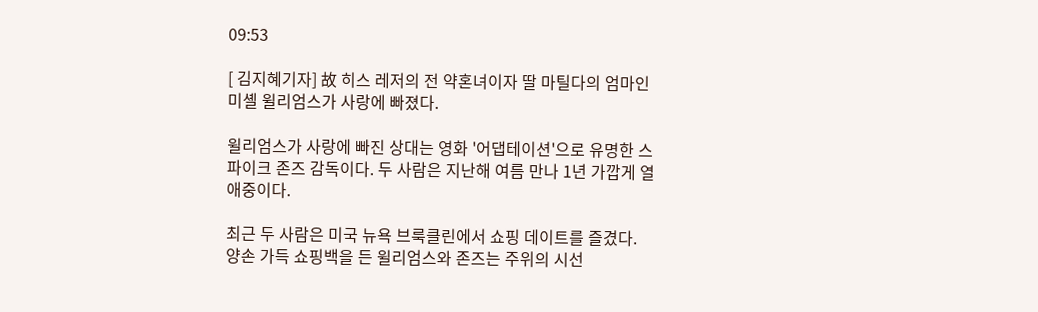09:53

[ 김지혜기자] 故 히스 레저의 전 약혼녀이자 딸 마틸다의 엄마인 미셸 윌리엄스가 사랑에 빠졌다.

윌리엄스가 사랑에 빠진 상대는 영화 '어댑테이션'으로 유명한 스파이크 존즈 감독이다. 두 사람은 지난해 여름 만나 1년 가깝게 열애중이다.

최근 두 사람은 미국 뉴욕 브룩클린에서 쇼핑 데이트를 즐겼다. 양손 가득 쇼핑백을 든 윌리엄스와 존즈는 주위의 시선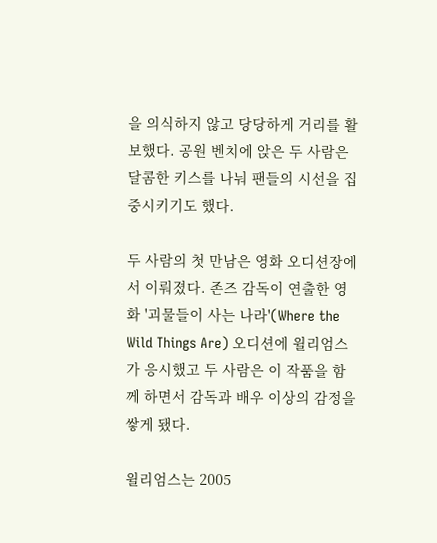을 의식하지 않고 당당하게 거리를 활보했다. 공원 벤치에 앉은 두 사람은 달콤한 키스를 나눠 팬들의 시선을 집중시키기도 했다.

두 사람의 첫 만남은 영화 오디션장에서 이뤄졌다. 존즈 감독이 연출한 영화 '괴물들이 사는 나라'(Where the Wild Things Are) 오디션에 윌리엄스가 응시했고 두 사람은 이 작품을 함께 하면서 감독과 배우 이상의 감정을 쌓게 됐다.

윌리엄스는 2005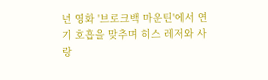년 영화 '브로크백 마운틴'에서 연기 호흡을 맞추며 히스 레저와 사랑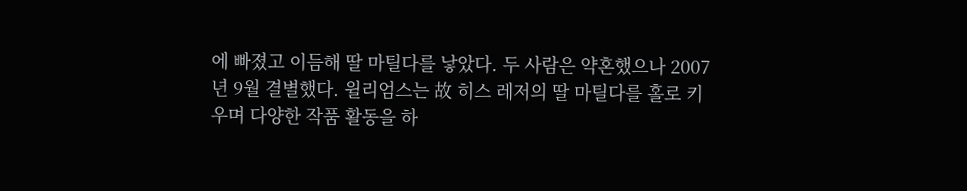에 빠졌고 이듬해 딸 마틸다를 낳았다. 두 사람은 약혼했으나 2007년 9월 결별했다. 윌리엄스는 故 히스 레저의 딸 마틸다를 홀로 키우며 다양한 작품 활동을 하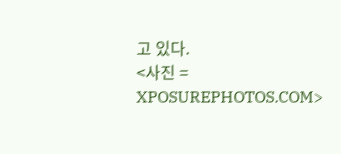고 있다.
<사진 = XPOSUREPHOTOS.COM>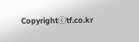Copyrightⓒtf.co.kr